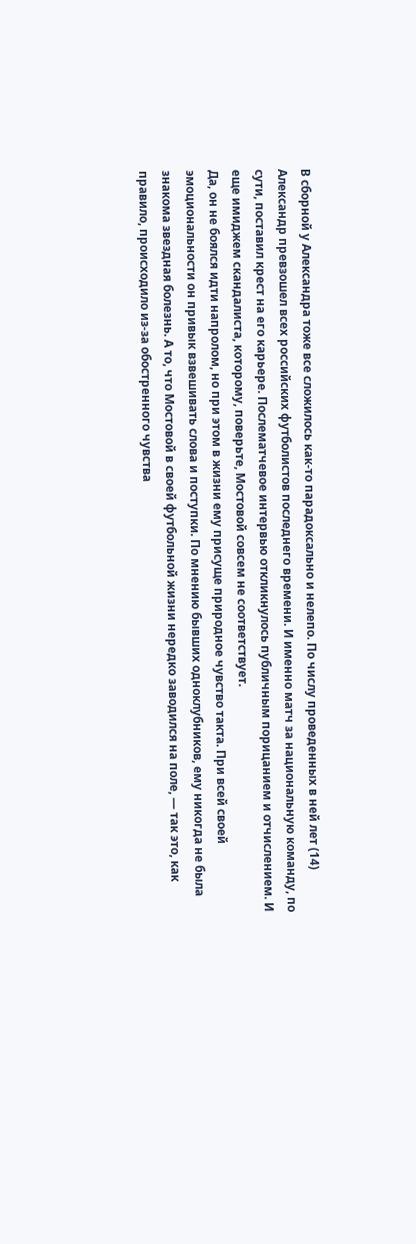В сборной у Александра тоже все сложилось как-то парадоксально и нелепо. По числу проведенных в ней лет (14) Александр превзошел всех российских футболистов последнего времени. И именно матч за национальную команду, по сути, поставил крест на его карьере. Послематчевое интервью откликнулось публичным порицанием и отчислением. И еще имиджем скандалиста, которому, поверьте, Мостовой совсем не соответствует.
Да, он не боялся идти напролом, но при этом в жизни ему присуще природное чувство такта. При всей своей эмоциональности он привык взвешивать слова и поступки. По мнению бывших одноклубников, ему никогда не была знакома звездная болезнь. А то, что Мостовой в своей футбольной жизни нередко заводился на поле, — так это, как правило, происходило из-за обостренного чувства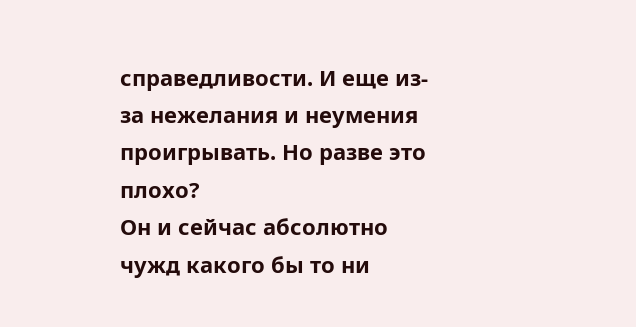справедливости. И еще из-за нежелания и неумения проигрывать. Но разве это плохо?
Он и сейчас абсолютно чужд какого бы то ни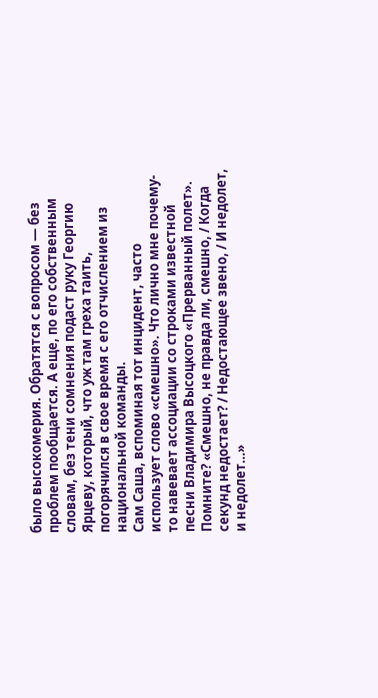было высокомерия. Обратятся с вопросом — без проблем пообщается. А еще, по его собственным словам, без тени сомнения подаст руку Георгию Ярцеву, который, что уж там греха таить, погорячился в свое время с его отчислением из национальной команды.
Сам Саша, вспоминая тот инцидент, часто использует слово «смешно». Что лично мне почему-то навевает ассоциации со строками известной песни Владимира Высоцкого «Прерванный полет».
Помните? «Смешно, не правда ли, смешно, / Когда секунд недостает? / Недостающее звено, / И недолет, и недолет…»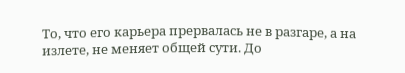То, что его карьера прервалась не в разгаре, а на излете, не меняет общей сути. До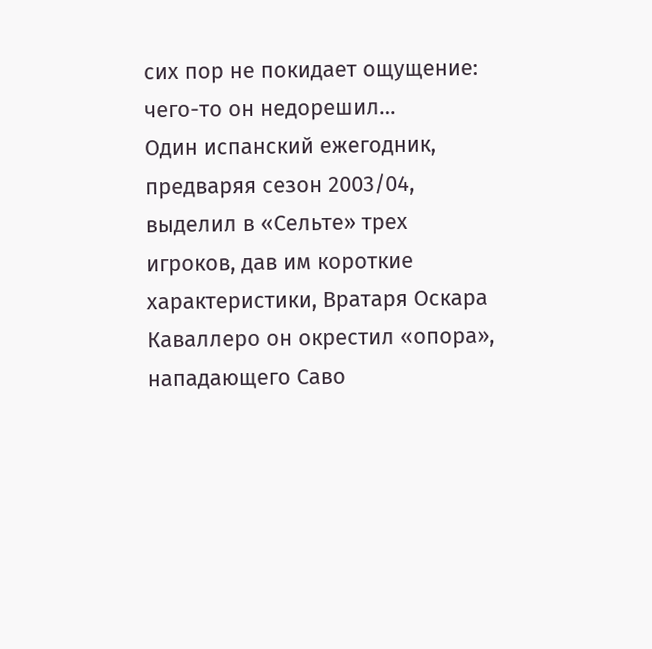сих пор не покидает ощущение: чего-то он недорешил…
Один испанский ежегодник, предваряя сезон 2003/04, выделил в «Сельте» трех игроков, дав им короткие характеристики, Вратаря Оскара Каваллеро он окрестил «опора», нападающего Саво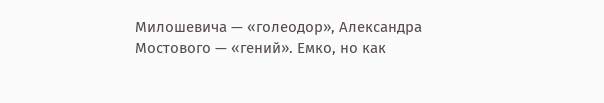Милошевича — «голеодор», Александра Мостового — «гений». Емко, но как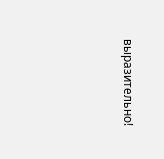выразительно!